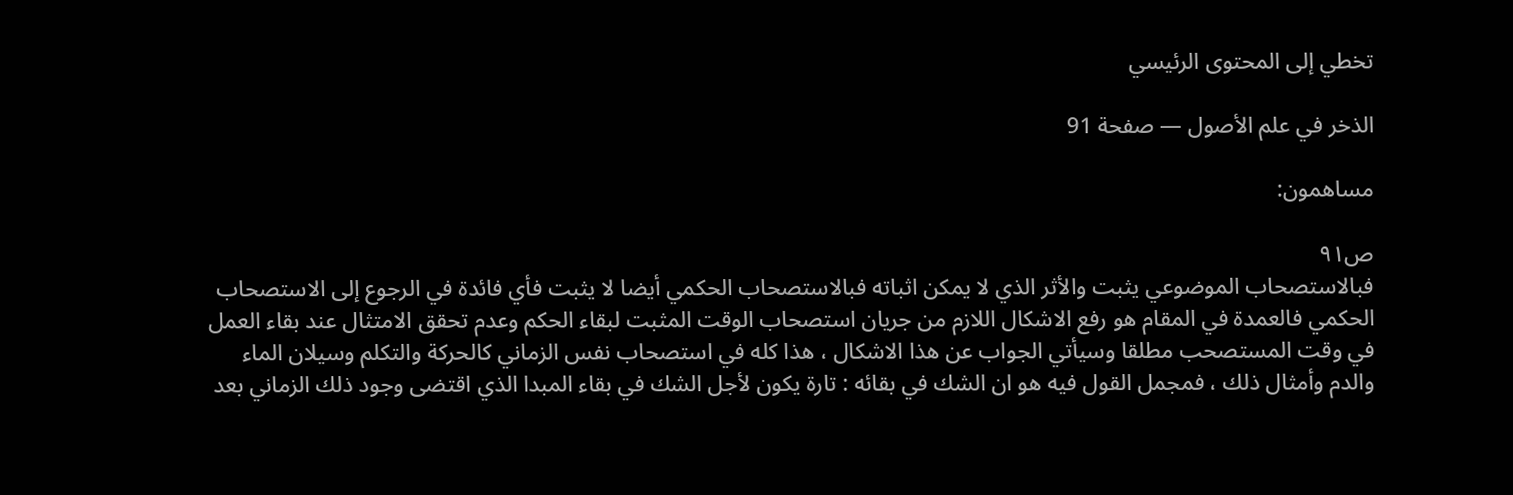تخطي إلى المحتوى الرئيسي

الذخر في علم الأصول — صفحة 91

مساهمون:

ص٩١
فبالاستصحاب الموضوعي يثبت والأثر الذي لا يمكن اثباته فبالاستصحاب الحكمي أيضا لا يثبت فأي فائدة في الرجوع إلى الاستصحاب الحكمي فالعمدة في المقام هو رفع الاشكال اللازم من جريان استصحاب الوقت المثبت لبقاء الحكم وعدم تحقق الامتثال عند بقاء العمل في وقت المستصحب مطلقا وسيأتي الجواب عن هذا الاشكال ، هذا كله في استصحاب نفس الزماني كالحركة والتكلم وسيلان الماء والدم وأمثال ذلك ، فمجمل القول فيه هو ان الشك في بقائه : تارة يكون لأجل الشك في بقاء المبدا الذي اقتضى وجود ذلك الزماني بعد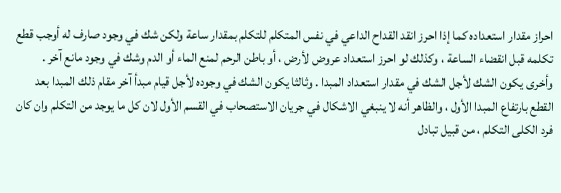احراز مقدار استعداده كما إذا احرز انقد القداح الداعي في نفس المتكلم للتكلم بمقدار ساعة ولكن شك في وجود صارف له أوجب قطع تكلمه قبل انقضاء الساعة ، وكذلك لو احرز استعداد عروض لأرض ، أو باطن الرحم لمنع الماء أو الدم وشك في وجود مانع آخر . وأخرى يكون الشك لأجل الشك في مقدار استعداد المبدا . وثالثا يكون الشك في وجوده لأجل قيام مبدأ آخر مقام ذلك المبدا بعد القطع بارتفاع المبدا الأول ، والظاهر أنه لا ينبغي الاشكال في جريان الاستصحاب في القسم الأول لان كل ما يوجد من التكلم وان كان فرد الكلى التكلم ، من قبيل تبادل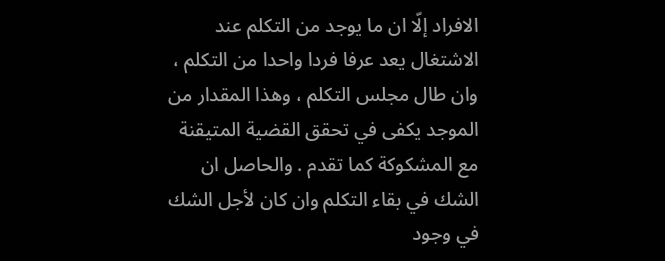الافراد إلّا ان ما يوجد من التكلم عند الاشتغال يعد عرفا فردا واحدا من التكلم ، وان طال مجلس التكلم ، وهذا المقدار من الموجد يكفى في تحقق القضية المتيقنة مع المشكوكة كما تقدم . والحاصل ان الشك في بقاء التكلم وان كان لأجل الشك في وجود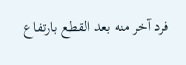فرد آخر منه بعد القطع بارتفاع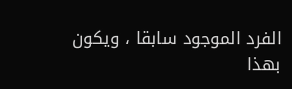الفرد الموجود سابقا ، ويكون بهذا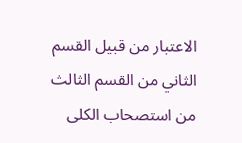الاعتبار من قبيل القسم الثاني من القسم الثالث من استصحاب الكلى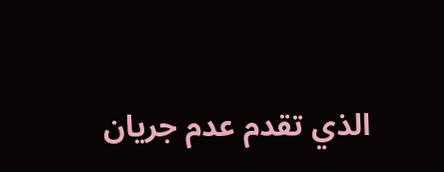الذي تقدم عدم جريان